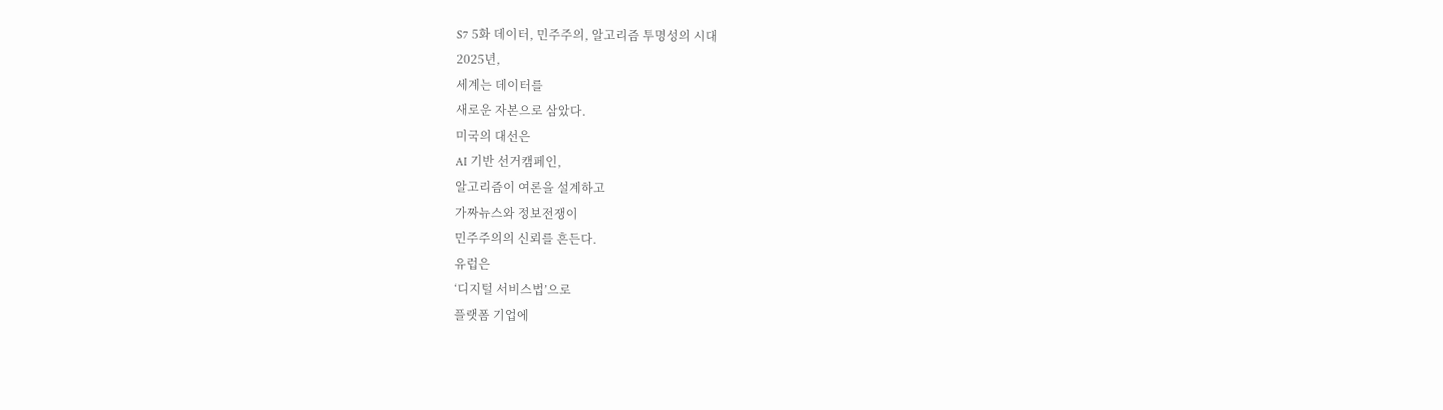S7 5화 데이터, 민주주의, 알고리즘 투명성의 시대
2025년,
세계는 데이터를
새로운 자본으로 삼았다.
미국의 대선은
AI 기반 선거캠페인,
알고리즘이 여론을 설계하고
가짜뉴스와 정보전쟁이
민주주의의 신뢰를 흔든다.
유럽은
‘디지털 서비스법’으로
플랫폼 기업에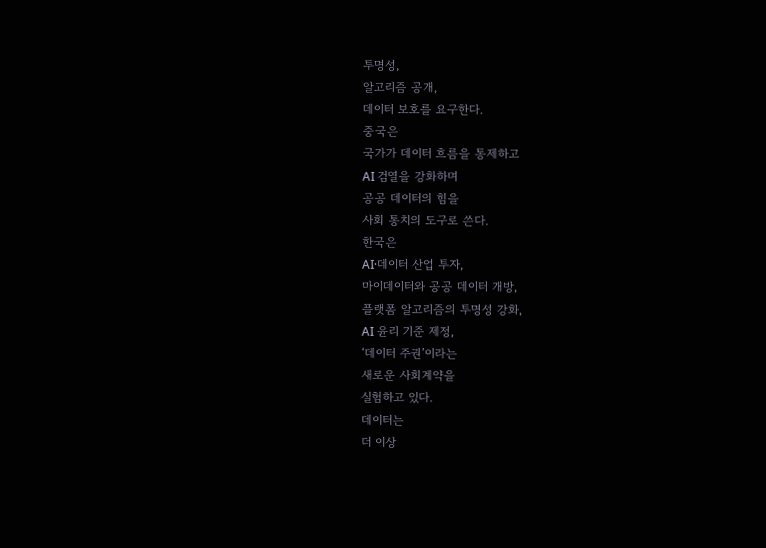투명성,
알고리즘 공개,
데이터 보호를 요구한다.
중국은
국가가 데이터 흐름을 통제하고
AI 검열을 강화하며
공공 데이터의 힘을
사회 통치의 도구로 쓴다.
한국은
AI·데이터 산업 투자,
마이데이터와 공공 데이터 개방,
플랫폼 알고리즘의 투명성 강화,
AI 윤리 기준 제정,
‘데이터 주권’이라는
새로운 사회계약을
실험하고 있다.
데이터는
더 이상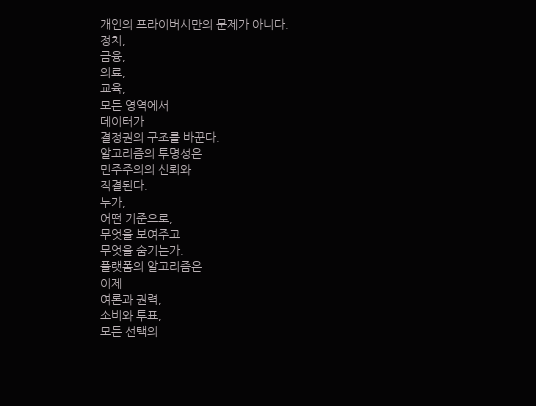개인의 프라이버시만의 문제가 아니다.
정치,
금융,
의료,
교육,
모든 영역에서
데이터가
결정권의 구조를 바꾼다.
알고리즘의 투명성은
민주주의의 신뢰와
직결된다.
누가,
어떤 기준으로,
무엇을 보여주고
무엇을 숨기는가.
플랫폼의 알고리즘은
이제
여론과 권력,
소비와 투표,
모든 선택의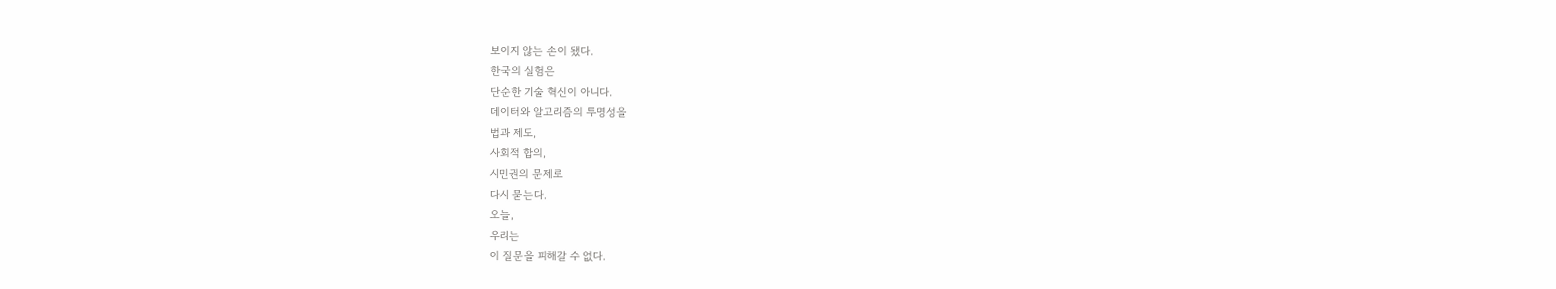보이지 않는 손이 됐다.
한국의 실험은
단순한 기술 혁신이 아니다.
데이터와 알고리즘의 투명성을
법과 제도,
사회적 합의,
시민권의 문제로
다시 묻는다.
오늘,
우리는
이 질문을 피해갈 수 없다.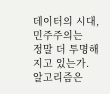데이터의 시대,
민주주의는
정말 더 투명해지고 있는가.
알고리즘은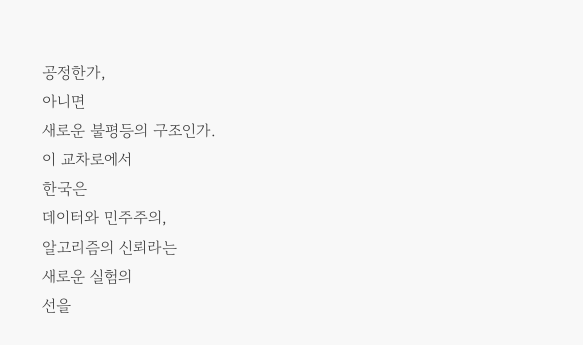공정한가,
아니면
새로운 불평등의 구조인가.
이 교차로에서
한국은
데이터와 민주주의,
알고리즘의 신뢰라는
새로운 실험의
선을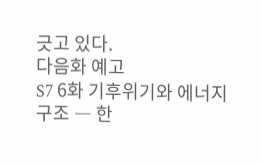긋고 있다.
다음화 예고
S7 6화 기후위기와 에너지 구조 ― 한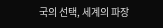국의 선택, 세계의 파장